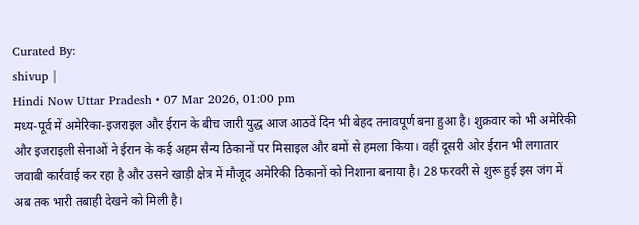Curated By:
shivup |
Hindi Now Uttar Pradesh • 07 Mar 2026, 01:00 pm
मध्य-पूर्व में अमेरिका-इजराइल और ईरान के बीच जारी युद्ध आज आठवें दिन भी बेहद तनावपूर्ण बना हुआ है। शुक्रवार को भी अमेरिकी और इजराइली सेनाओं ने ईरान के कई अहम सैन्य ठिकानों पर मिसाइल और बमों से हमला किया। वहीं दूसरी ओर ईरान भी लगातार जवाबी कार्रवाई कर रहा है और उसने खाड़ी क्षेत्र में मौजूद अमेरिकी ठिकानों को निशाना बनाया है। 28 फरवरी से शुरू हुई इस जंग में अब तक भारी तबाही देखने को मिली है।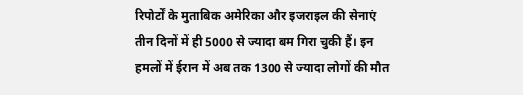रिपोर्टों के मुताबिक अमेरिका और इजराइल की सेनाएं तीन दिनों में ही 5000 से ज्यादा बम गिरा चुकी हैं। इन हमलों में ईरान में अब तक 1300 से ज्यादा लोगों की मौत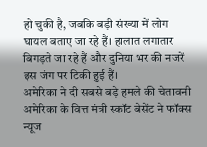हो चुकी है, जबकि बड़ी संख्या में लोग घायल बताए जा रहे हैं। हालात लगातार बिगड़ते जा रहे हैं और दुनिया भर की नजरें इस जंग पर टिकी हुई हैं।
अमेरिका ने दी सबसे बड़े हमले की चेतावनी
अमेरिका के वित्त मंत्री स्कॉट बेसेंट ने फॉक्स न्यूज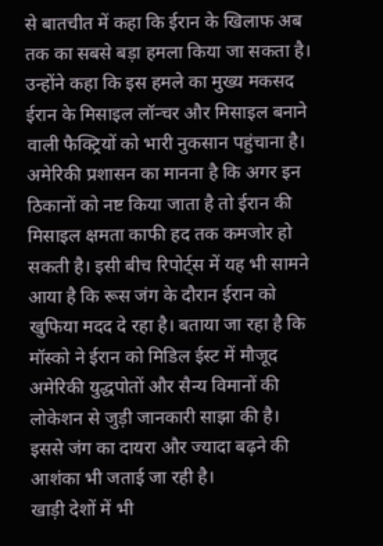से बातचीत में कहा कि ईरान के खिलाफ अब तक का सबसे बड़ा हमला किया जा सकता है। उन्होंने कहा कि इस हमले का मुख्य मकसद ईरान के मिसाइल लॉन्चर और मिसाइल बनाने वाली फैक्ट्रियों को भारी नुकसान पहुंचाना है। अमेरिकी प्रशासन का मानना है कि अगर इन ठिकानों को नष्ट किया जाता है तो ईरान की मिसाइल क्षमता काफी हद तक कमजोर हो सकती है। इसी बीच रिपोर्ट्स में यह भी सामने आया है कि रूस जंग के दौरान ईरान को खुफिया मदद दे रहा है। बताया जा रहा है कि मॉस्को ने ईरान को मिडिल ईस्ट में मौजूद अमेरिकी युद्धपोतों और सैन्य विमानों की लोकेशन से जुड़ी जानकारी साझा की है। इससे जंग का दायरा और ज्यादा बढ़ने की आशंका भी जताई जा रही है।
खाड़ी देशों में भी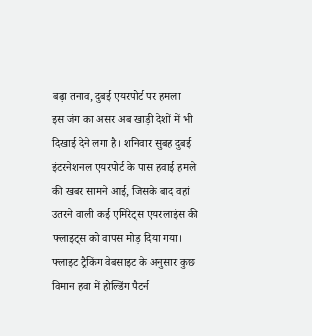बढ़ा तनाव, दुबई एयरपोर्ट पर हमला
इस जंग का असर अब खाड़ी देशों में भी दिखाई देने लगा है। शनिवार सुबह दुबई इंटरनेशनल एयरपोर्ट के पास हवाई हमले की खबर सामने आई, जिसके बाद वहां उतरने वाली कई एमिरेट्स एयरलाइंस की फ्लाइट्स को वापस मोड़ दिया गया। फ्लाइट ट्रैकिंग वेबसाइट के अनुसार कुछ विमान हवा में होल्डिंग पैटर्न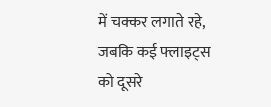में चक्कर लगाते रहे, जबकि कई फ्लाइट्स को दूसरे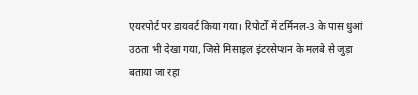एयरपोर्ट पर डायवर्ट किया गया। रिपोर्टों में टर्मिनल-3 के पास धुआं उठता भी देखा गया, जिसे मिसाइल इंटरसेप्शन के मलबे से जुड़ा बताया जा रहा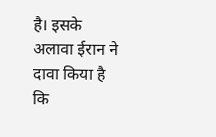है। इसके अलावा ईरान ने दावा किया है कि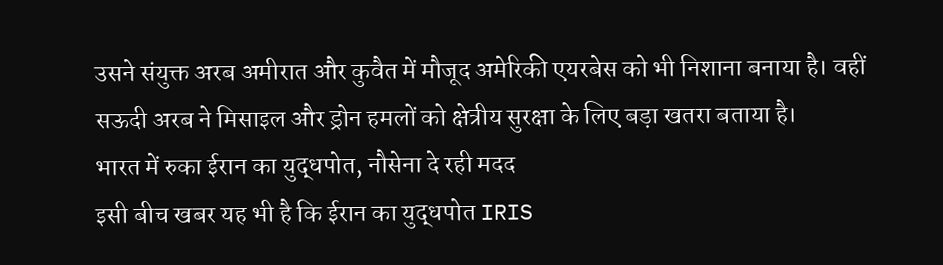उसने संयुक्त अरब अमीरात और कुवैत में मौजूद अमेरिकी एयरबेस को भी निशाना बनाया है। वहीं सऊदी अरब ने मिसाइल और ड्रोन हमलों को क्षेत्रीय सुरक्षा के लिए बड़ा खतरा बताया है।
भारत में रुका ईरान का युद्धपोत, नौसेना दे रही मदद
इसी बीच खबर यह भी है कि ईरान का युद्धपोत IRIS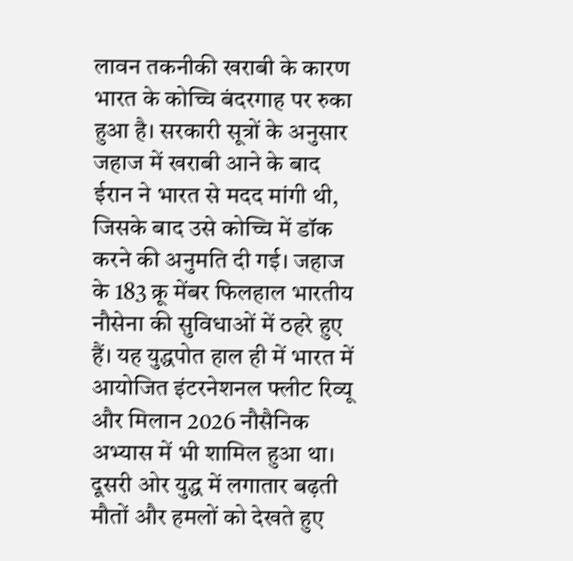लावन तकनीकी खराबी के कारण भारत के कोच्चि बंदरगाह पर रुका हुआ है। सरकारी सूत्रों के अनुसार जहाज में खराबी आने के बाद ईरान ने भारत से मदद मांगी थी, जिसके बाद उसे कोच्चि में डॉक करने की अनुमति दी गई। जहाज के 183 क्रू मेंबर फिलहाल भारतीय नौसेना की सुविधाओं में ठहरे हुए हैं। यह युद्धपोत हाल ही में भारत में आयोजित इंटरनेशनल फ्लीट रिव्यू और मिलान 2026 नौसैनिक अभ्यास में भी शामिल हुआ था। दूसरी ओर युद्ध में लगातार बढ़ती मौतों और हमलों को देखते हुए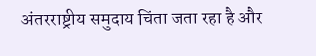अंतरराष्ट्रीय समुदाय चिंता जता रहा है और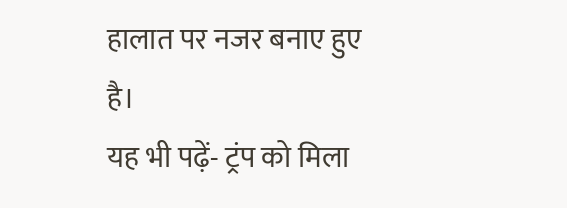हालात पर नजर बनाए हुए है।
यह भी पढ़ें- ट्रंप को मिला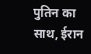पुतिन का साथ, ईरान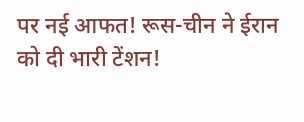पर नई आफत! रूस-चीन ने ईरान को दी भारी टेंशन!